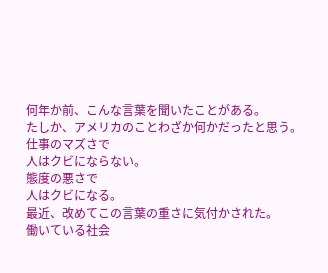何年か前、こんな言葉を聞いたことがある。
たしか、アメリカのことわざか何かだったと思う。
仕事のマズさで
人はクビにならない。
態度の悪さで
人はクビになる。
最近、改めてこの言葉の重さに気付かされた。
働いている社会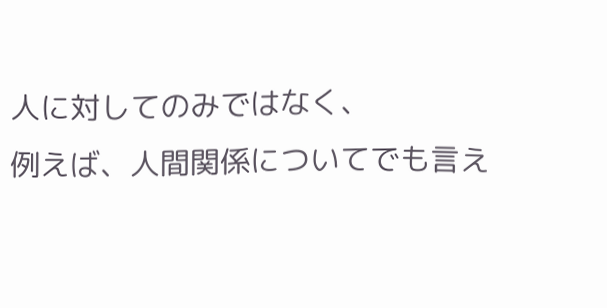人に対してのみではなく、
例えば、人間関係についてでも言え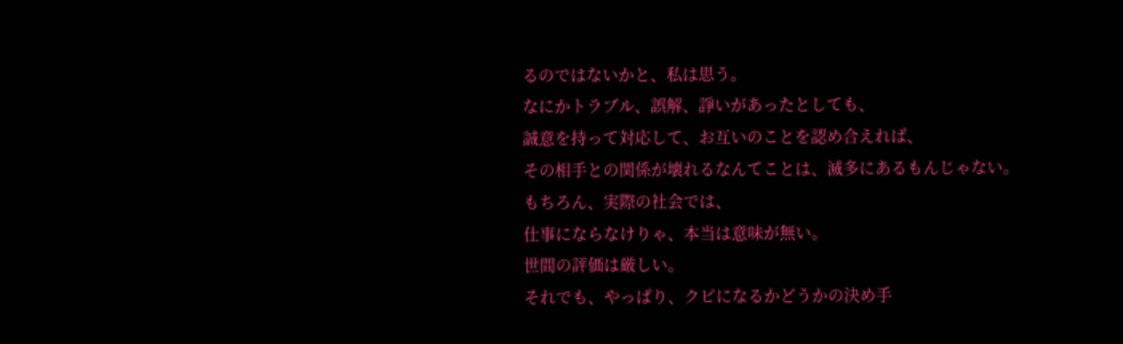るのではないかと、私は思う。
なにかトラブル、誤解、諍いがあったとしても、
誠意を持って対応して、お互いのことを認め合えれば、
その相手との関係が壊れるなんてことは、滅多にあるもんじゃない。
もちろん、実際の社会では、
仕事にならなけりゃ、本当は意味が無い。
世間の評価は厳しい。
それでも、やっぱり、クビになるかどうかの決め手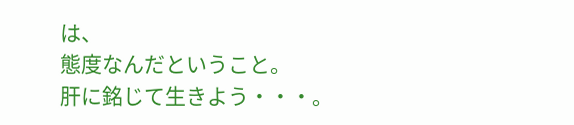は、
態度なんだということ。
肝に銘じて生きよう・・・。